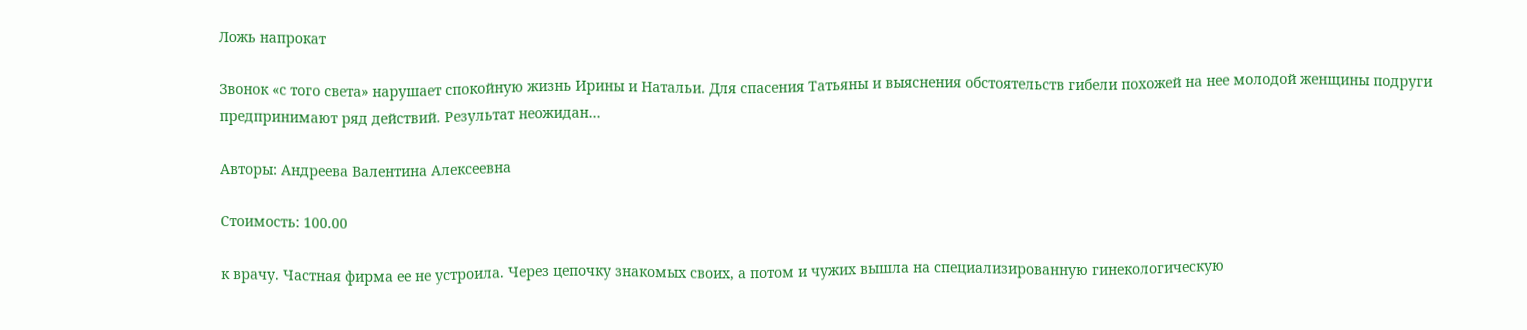Ложь напрокат

Звонок «с того света» нарушает спокойную жизнь Ирины и Натальи. Для спасения Татьяны и выяснения обстоятельств гибели похожей на нее молодой женщины подруги предпринимают ряд действий. Результат неожидан…

Авторы: Андреева Валентина Алексеевна

Стоимость: 100.00

к врачу. Частная фирма ее не устроила. Через цепочку знакомых своих, а потом и чужих вышла на специализированную гинекологическую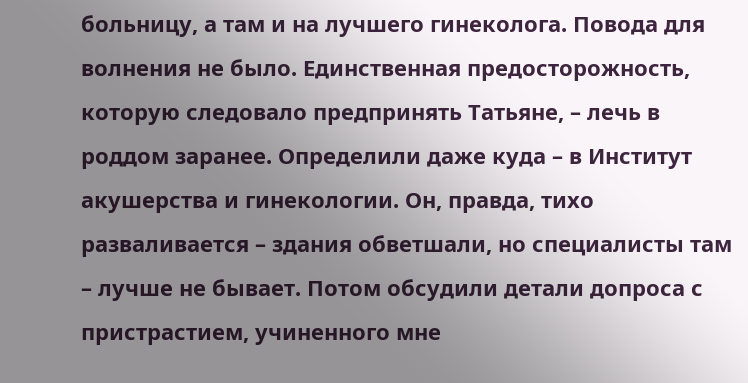больницу, а там и на лучшего гинеколога. Повода для волнения не было. Единственная предосторожность, которую следовало предпринять Татьяне, – лечь в роддом заранее. Определили даже куда – в Институт акушерства и гинекологии. Он, правда, тихо разваливается – здания обветшали, но специалисты там – лучше не бывает. Потом обсудили детали допроса с пристрастием, учиненного мне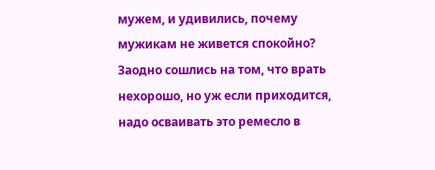мужем, и удивились, почему мужикам не живется спокойно? Заодно сошлись на том, что врать нехорошо, но уж если приходится, надо осваивать это ремесло в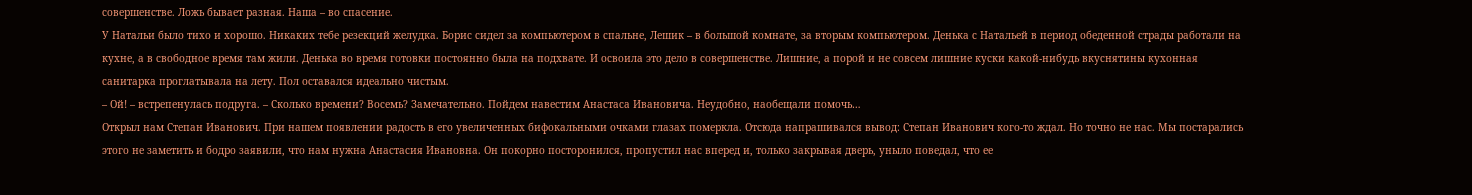совершенстве. Ложь бывает разная. Наша – во спасение.
У Натальи было тихо и хорошо. Никаких тебе резекций желудка. Борис сидел за компьютером в спальне, Лешик – в большой комнате, за вторым компьютером. Денька с Натальей в период обеденной страды работали на кухне, а в свободное время там жили. Денька во время готовки постоянно была на подхвате. И освоила это дело в совершенстве. Лишние, а порой и не совсем лишние куски какой-нибудь вкуснятины кухонная санитарка проглатывала на лету. Пол оставался идеально чистым.
– Ой! – встрепенулась подруга. – Сколько времени? Восемь? Замечательно. Пойдем навестим Анастаса Ивановича. Неудобно, наобещали помочь…
Открыл нам Степан Иванович. При нашем появлении радость в его увеличенных бифокальными очками глазах померкла. Отсюда напрашивался вывод: Степан Иванович кого-то ждал. Но точно не нас. Мы постарались этого не заметить и бодро заявили, что нам нужна Анастасия Ивановна. Он покорно посторонился, пропустил нас вперед и, только закрывая дверь, уныло поведал, что ее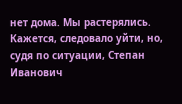нет дома. Мы растерялись. Кажется, следовало уйти, но, судя по ситуации, Степан Иванович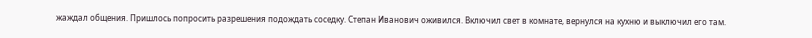жаждал общения. Пришлось попросить разрешения подождать соседку. Степан Иванович оживился. Включил свет в комнате, вернулся на кухню и выключил его там.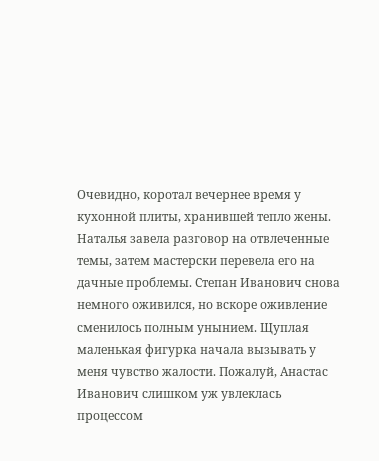Очевидно, коротал вечернее время у кухонной плиты, хранившей тепло жены.
Наталья завела разговор на отвлеченные темы, затем мастерски перевела его на дачные проблемы. Степан Иванович снова немного оживился, но вскоре оживление сменилось полным унынием. Щуплая маленькая фигурка начала вызывать у меня чувство жалости. Пожалуй, Анастас Иванович слишком уж увлеклась процессом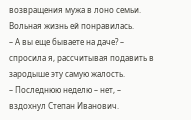возвращения мужа в лоно семьи. Вольная жизнь ей понравилась.
– А вы еще бываете на даче? – спросила я, рассчитывая подавить в зародыше эту самую жалость.
– Последнюю неделю – нет, – вздохнул Степан Иванович.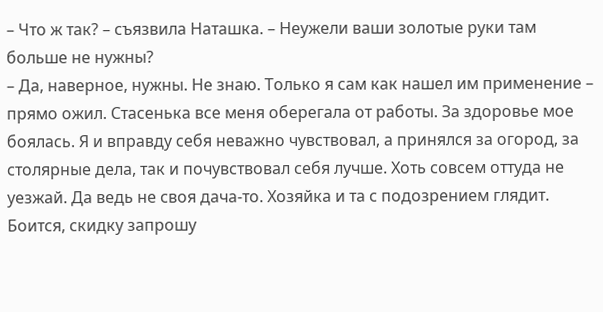– Что ж так? – съязвила Наташка. – Неужели ваши золотые руки там больше не нужны?
– Да, наверное, нужны. Не знаю. Только я сам как нашел им применение – прямо ожил. Стасенька все меня оберегала от работы. За здоровье мое боялась. Я и вправду себя неважно чувствовал, а принялся за огород, за столярные дела, так и почувствовал себя лучше. Хоть совсем оттуда не уезжай. Да ведь не своя дача-то. Хозяйка и та с подозрением глядит. Боится, скидку запрошу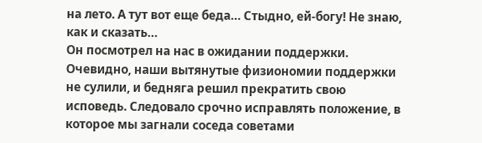на лето. А тут вот еще беда… Стыдно, ей-богу! Не знаю, как и сказать…
Он посмотрел на нас в ожидании поддержки. Очевидно, наши вытянутые физиономии поддержки не сулили, и бедняга решил прекратить свою исповедь. Следовало срочно исправлять положение, в которое мы загнали соседа советами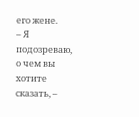его жене.
– Я подозреваю, о чем вы хотите сказать, –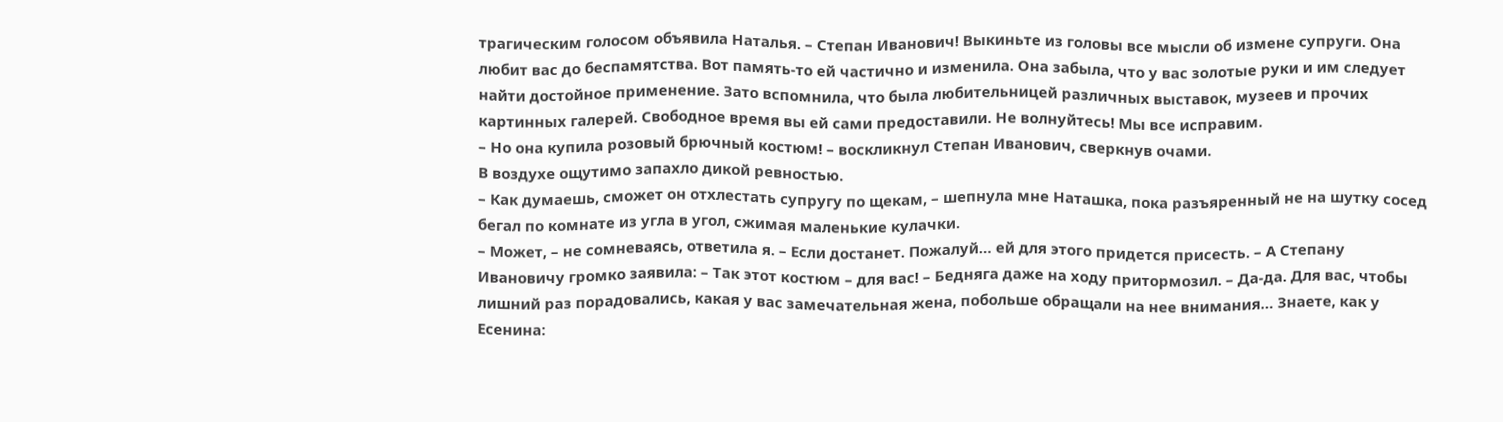трагическим голосом объявила Наталья. – Степан Иванович! Выкиньте из головы все мысли об измене супруги. Она любит вас до беспамятства. Вот память-то ей частично и изменила. Она забыла, что у вас золотые руки и им следует найти достойное применение. Зато вспомнила, что была любительницей различных выставок, музеев и прочих картинных галерей. Свободное время вы ей сами предоставили. Не волнуйтесь! Мы все исправим.
– Но она купила розовый брючный костюм! – воскликнул Степан Иванович, сверкнув очами.
В воздухе ощутимо запахло дикой ревностью.
– Как думаешь, сможет он отхлестать супругу по щекам, – шепнула мне Наташка, пока разъяренный не на шутку сосед бегал по комнате из угла в угол, сжимая маленькие кулачки.
– Может, – не сомневаясь, ответила я. – Если достанет. Пожалуй… ей для этого придется присесть. – А Степану Ивановичу громко заявила: – Так этот костюм – для вас! – Бедняга даже на ходу притормозил. – Да-да. Для вас, чтобы лишний раз порадовались, какая у вас замечательная жена, побольше обращали на нее внимания… Знаете, как у Есенина: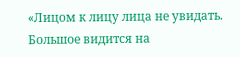«Лицом к лицу лица не увидать. Большое видится на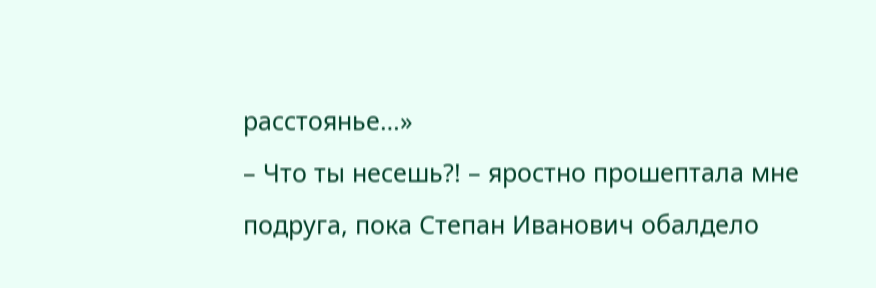расстоянье…»
– Что ты несешь?! – яростно прошептала мне подруга, пока Степан Иванович обалдело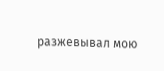разжевывал мою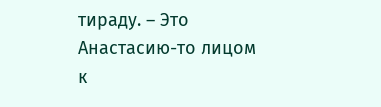тираду. – Это Анастасию-то лицом к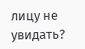лицу не увидать?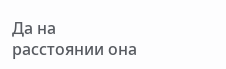Да на расстоянии она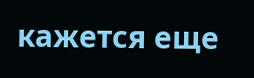кажется еще